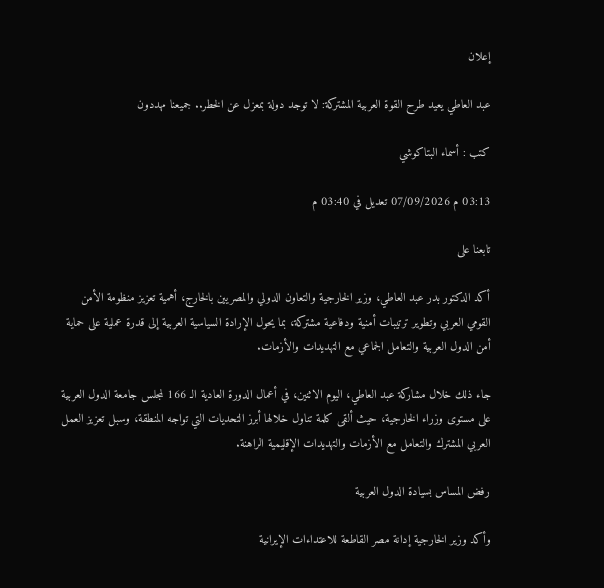إعلان

عبد العاطي يعيد طرح القوة العربية المشتركة: لا توجد دولة بمعزل عن الخطر.. جميعنا مهددون

كتب : أسماء البتاكوشي

03:13 م 07/09/2026 تعديل في 03:40 م

تابعنا على

أكد الدكتور بدر عبد العاطي، وزير الخارجية والتعاون الدولي والمصريين بالخارج، أهمية تعزيز منظومة الأمن القومي العربي وتطوير ترتيبات أمنية ودفاعية مشتركة، بما يحول الإرادة السياسية العربية إلى قدرة عملية على حماية أمن الدول العربية والتعامل الجماعي مع التهديدات والأزمات.

جاء ذلك خلال مشاركة عبد العاطي، اليوم الاثنين، في أعمال الدورة العادية الـ 166 لمجلس جامعة الدول العربية على مستوى وزراء الخارجية، حيث ألقى كلمة تناول خلالها أبرز التحديات التي تواجه المنطقة، وسبل تعزيز العمل العربي المشترك والتعامل مع الأزمات والتهديدات الإقليمية الراهنة.

رفض المساس بسيادة الدول العربية

وأكد وزير الخارجية إدانة مصر القاطعة للاعتداءات الإيرانية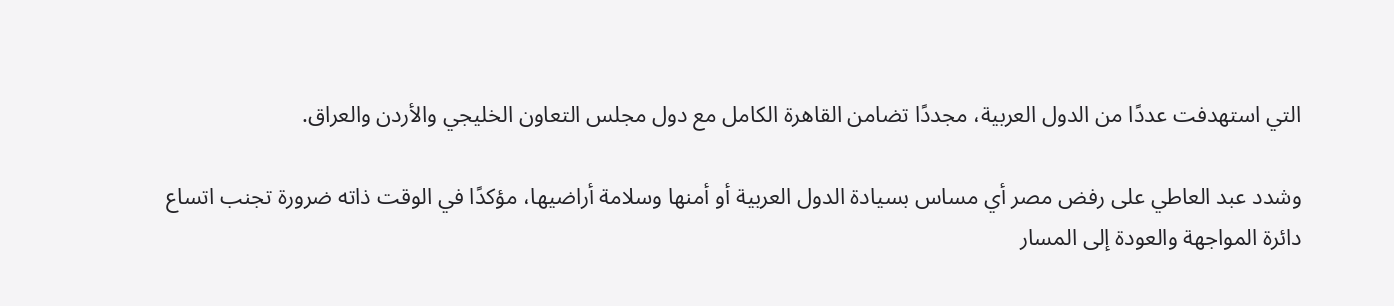التي استهدفت عددًا من الدول العربية، مجددًا تضامن القاهرة الكامل مع دول مجلس التعاون الخليجي والأردن والعراق.

وشدد عبد العاطي على رفض مصر أي مساس بسيادة الدول العربية أو أمنها وسلامة أراضيها، مؤكدًا في الوقت ذاته ضرورة تجنب اتساع دائرة المواجهة والعودة إلى المسار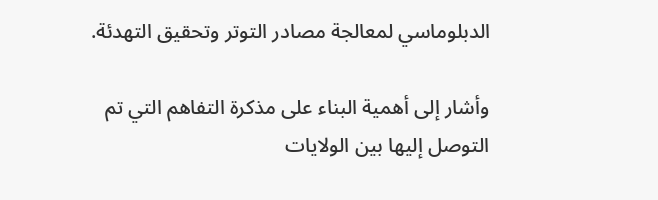الدبلوماسي لمعالجة مصادر التوتر وتحقيق التهدئة.

وأشار إلى أهمية البناء على مذكرة التفاهم التي تم التوصل إليها بين الولايات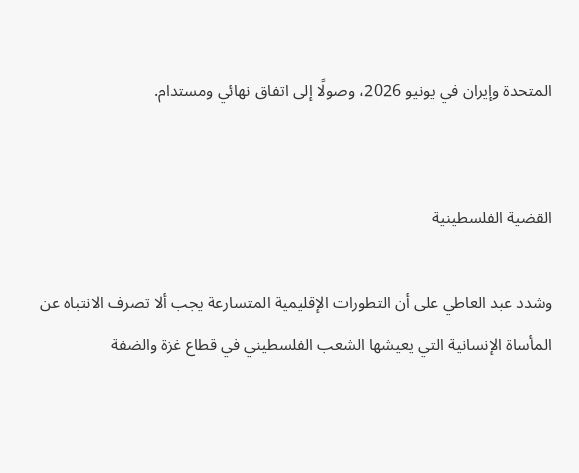المتحدة وإيران في يونيو 2026، وصولًا إلى اتفاق نهائي ومستدام.


القضية الفلسطينية

وشدد عبد العاطي على أن التطورات الإقليمية المتسارعة يجب ألا تصرف الانتباه عن المأساة الإنسانية التي يعيشها الشعب الفلسطيني في قطاع غزة والضفة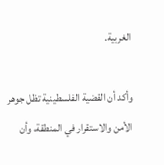الغربية.

وأكد أن القضية الفلسطينية تظل جوهر الأمن والاستقرار في المنطقة، وأن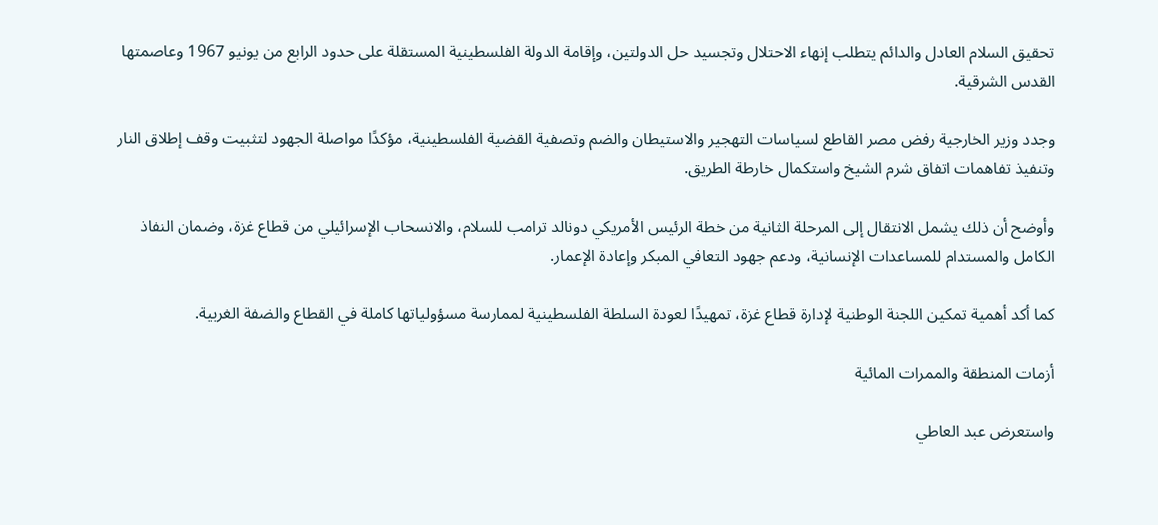تحقيق السلام العادل والدائم يتطلب إنهاء الاحتلال وتجسيد حل الدولتين، وإقامة الدولة الفلسطينية المستقلة على حدود الرابع من يونيو 1967 وعاصمتها القدس الشرقية.

وجدد وزير الخارجية رفض مصر القاطع لسياسات التهجير والاستيطان والضم وتصفية القضية الفلسطينية، مؤكدًا مواصلة الجهود لتثبيت وقف إطلاق النار وتنفيذ تفاهمات اتفاق شرم الشيخ واستكمال خارطة الطريق.

وأوضح أن ذلك يشمل الانتقال إلى المرحلة الثانية من خطة الرئيس الأمريكي دونالد ترامب للسلام، والانسحاب الإسرائيلي من قطاع غزة، وضمان النفاذ الكامل والمستدام للمساعدات الإنسانية، ودعم جهود التعافي المبكر وإعادة الإعمار.

كما أكد أهمية تمكين اللجنة الوطنية لإدارة قطاع غزة، تمهيدًا لعودة السلطة الفلسطينية لممارسة مسؤولياتها كاملة في القطاع والضفة الغربية.

أزمات المنطقة والممرات المائية

واستعرض عبد العاطي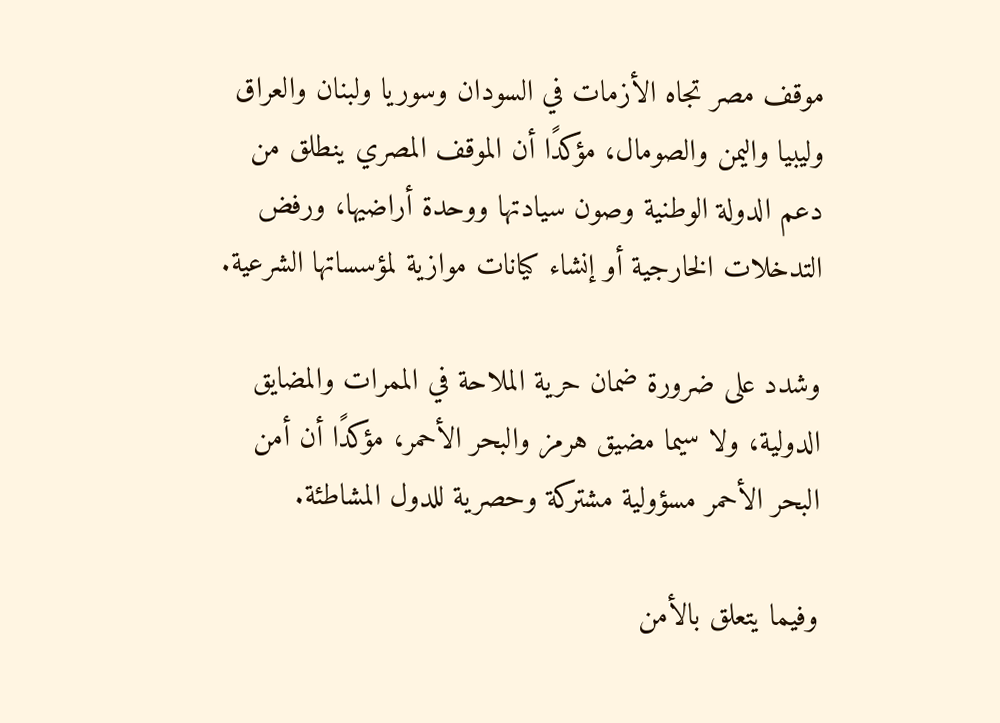موقف مصر تجاه الأزمات في السودان وسوريا ولبنان والعراق وليبيا واليمن والصومال، مؤكدًا أن الموقف المصري ينطلق من دعم الدولة الوطنية وصون سيادتها ووحدة أراضيها، ورفض التدخلات الخارجية أو إنشاء كيانات موازية لمؤسساتها الشرعية.

وشدد على ضرورة ضمان حرية الملاحة في الممرات والمضايق الدولية، ولا سيما مضيق هرمز والبحر الأحمر، مؤكدًا أن أمن البحر الأحمر مسؤولية مشتركة وحصرية للدول المشاطئة.

وفيما يتعلق بالأمن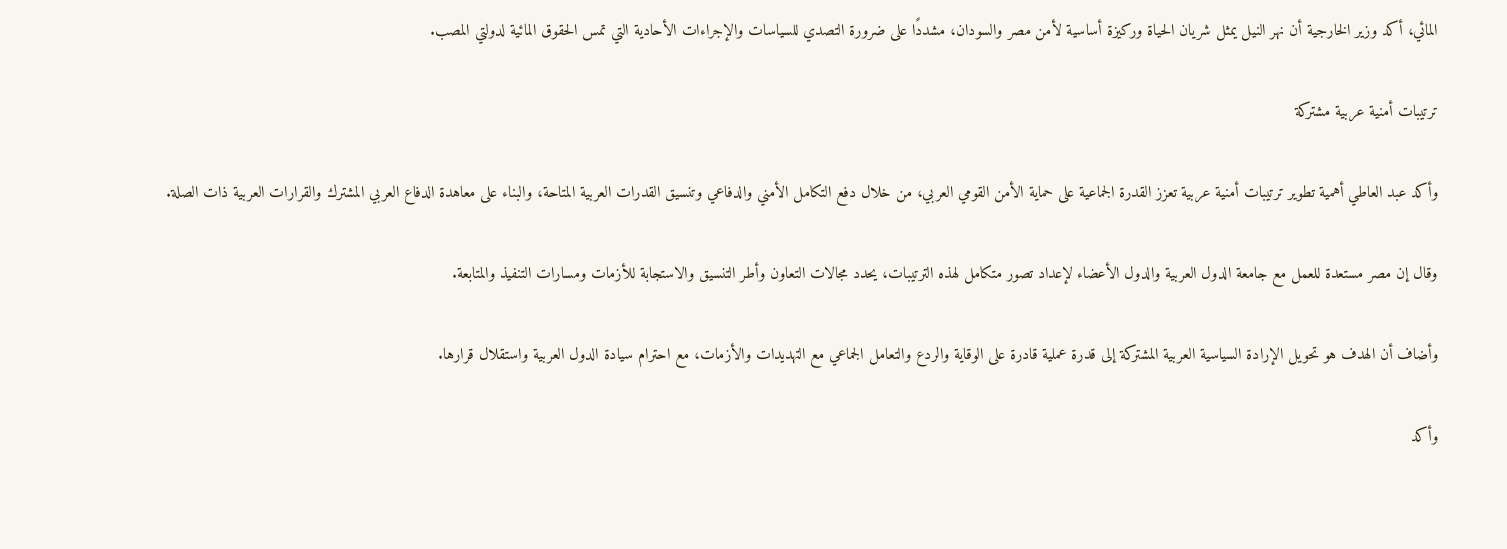المائي، أكد وزير الخارجية أن نهر النيل يمثل شريان الحياة وركيزة أساسية لأمن مصر والسودان، مشددًا على ضرورة التصدي للسياسات والإجراءات الأحادية التي تمس الحقوق المائية لدولتي المصب.

ترتيبات أمنية عربية مشتركة

وأكد عبد العاطي أهمية تطوير ترتيبات أمنية عربية تعزز القدرة الجماعية على حماية الأمن القومي العربي، من خلال دفع التكامل الأمني والدفاعي وتنسيق القدرات العربية المتاحة، والبناء على معاهدة الدفاع العربي المشترك والقرارات العربية ذات الصلة.

وقال إن مصر مستعدة للعمل مع جامعة الدول العربية والدول الأعضاء لإعداد تصور متكامل لهذه الترتيبات، يحدد مجالات التعاون وأطر التنسيق والاستجابة للأزمات ومسارات التنفيذ والمتابعة.

وأضاف أن الهدف هو تحويل الإرادة السياسية العربية المشتركة إلى قدرة عملية قادرة على الوقاية والردع والتعامل الجماعي مع التهديدات والأزمات، مع احترام سيادة الدول العربية واستقلال قرارها.

وأكد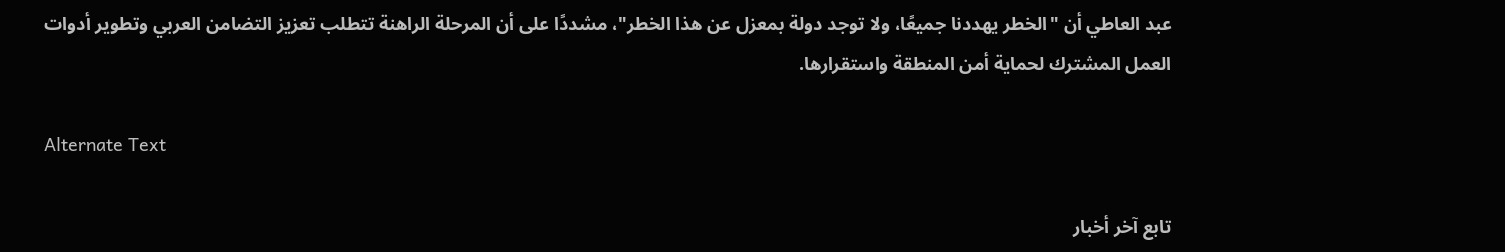عبد العاطي أن "الخطر يهددنا جميعًا، ولا توجد دولة بمعزل عن هذا الخطر"، مشددًا على أن المرحلة الراهنة تتطلب تعزيز التضامن العربي وتطوير أدوات العمل المشترك لحماية أمن المنطقة واستقرارها.

Alternate Text

تابع آخر أخبار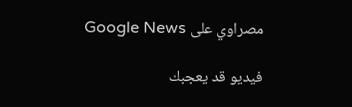مصراوي على Google News

فيديو قد يعجبك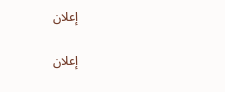إعلان

إعلان